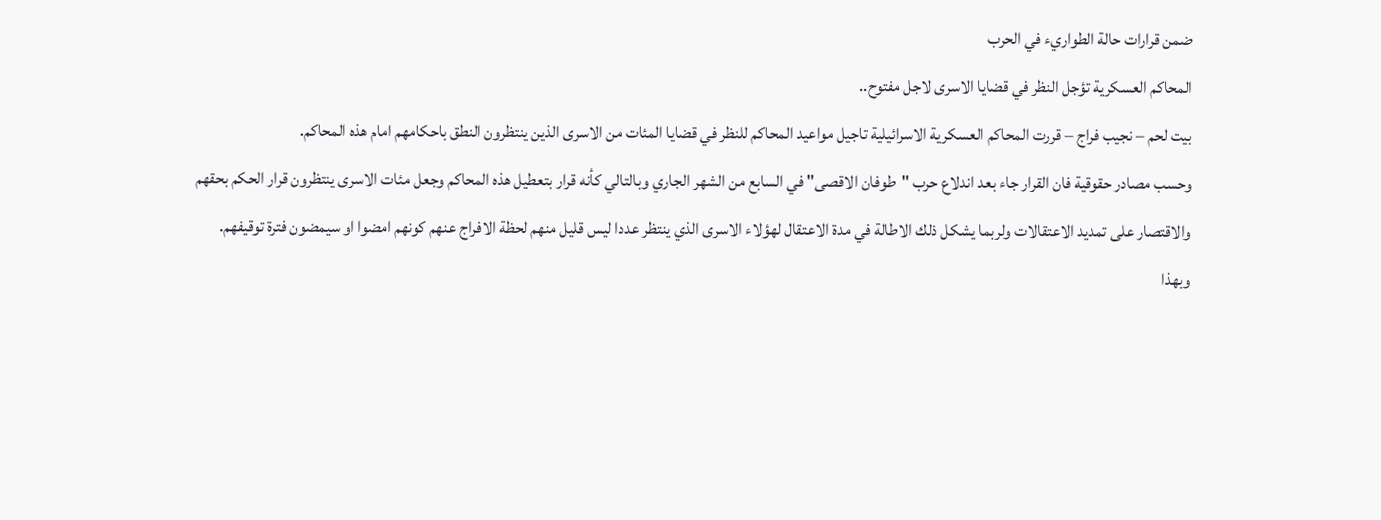ضمن قرارات حالة الطواريء في الحرب
المحاكم العسكرية تؤجل النظر في قضايا الاسرى لاجل مفتوح..
بيت لحم – نجيب فراج – قررت المحاكم العسكرية الاسرائيلية تاجيل مواعيد المحاكم للنظر في قضايا المئات من الاسرى الذين ينتظرون النطق باحكامهم امام هذه المحاكم.
وحسب مصادر حقوقية فان القرار جاء بعد اندلاع حرب "طوفان الاقصى" في السابع من الشهر الجاري وبالتالي كأنه قرار بتعطيل هذه المحاكم وجعل مئات الاسرى ينتظرون قرار الحكم بحقهم والاقتصار على تمديد الاعتقالات ولربما يشكل ذلك الاطالة في مدة الاعتقال لهؤلاء الاسرى الذي ينتظر عددا ليس قليل منهم لحظة الافراج عنهم كونهم امضوا او سيمضون فترة توقيفهم.
وبهذا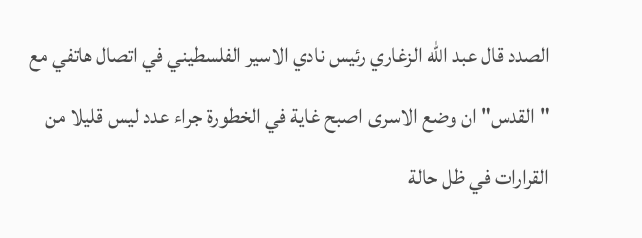الصدد قال عبد الله الزغاري رئيس نادي الاسير الفلسطيني في اتصال هاتفي مع "القدس" ان وضع الاسرى اصبح غاية في الخطورة جراء عدد ليس قليلا من القرارات في ظل حالة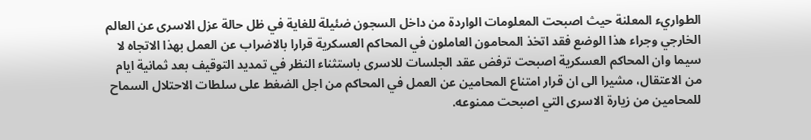الطواريء المعلنة حيث اصبحت المعلومات الواردة من داخل السجون ضئيلة للغاية في ظل حالة عزل الاسرى عن العالم الخارجي وجراء هذا الوضع فقد اتخذ المحامون العاملون في المحاكم العسكرية قرارا بالاضراب عن العمل بهذا الاتجاه لا سيما وان المحاكم العسكرية اصبحت ترفض عقد الجلسات للاسرى باستثناء النظر في تمديد التوقيف بعد ثمانية ايام من الاعتقال، مشيرا الى ان قرار امتناع المحامين عن العمل في المحاكم من اجل الضغط على سلطات الاحتلال السماح للمحامين من زيارة الاسرى التي اصبحت ممنوعه.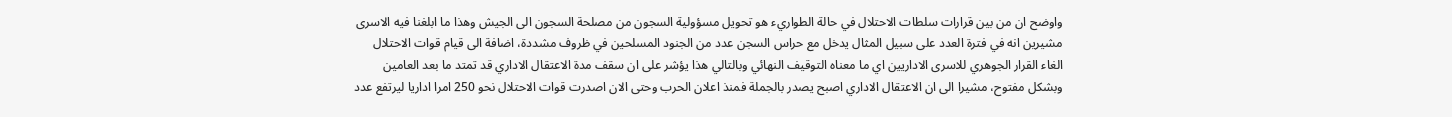واوضح ان من بين قرارات سلطات الاحتلال في حالة الطواريء هو تحويل مسؤولية السجون من مصلحة السجون الى الجيش وهذا ما ابلغنا فيه الاسرى مشيرين انه في فترة العدد على سبيل المثال يدخل مع حراس السجن عدد من الجنود المسلحين في ظروف مشددة، اضافة الى قيام قوات الاحتلال الغاء القرار الجوهري للاسرى الاداريين اي ما معناه التوقيف النهائي وبالتالي هذا يؤشر على ان سقف مدة الاعتقال الاداري قد تمتد ما بعد العامين وبشكل مفتوح، مشيرا الى ان الاعتقال الاداري اصبح يصدر بالجملة فمنذ اعلان الحرب وحتى الان اصدرت قوات الاحتلال نحو 250 امرا اداريا ليرتفع عدد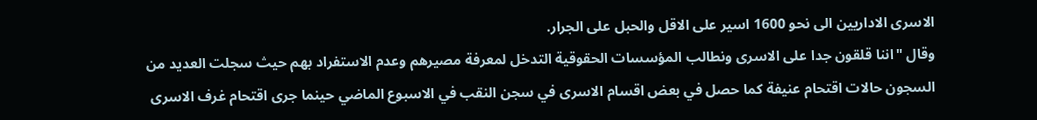الاسرى الاداريين الى نحو 1600 اسير على الاقل والحبل على الجرار.
وقال "اننا قلقون جدا على الاسرى ونطالب المؤسسات الحقوقية التدخل لمعرفة مصيرهم وعدم الاستفراد بهم حيث سجلت العديد من السجون حالات اقتحام عنيفة كما حصل في بعض اقسام الاسرى في سجن النقب في الاسبوع الماضي حينما جرى اقتحام غرف الاسرى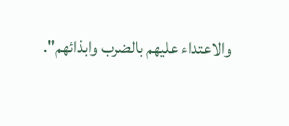والاعتداء عليهم بالضرب وابذائهم".